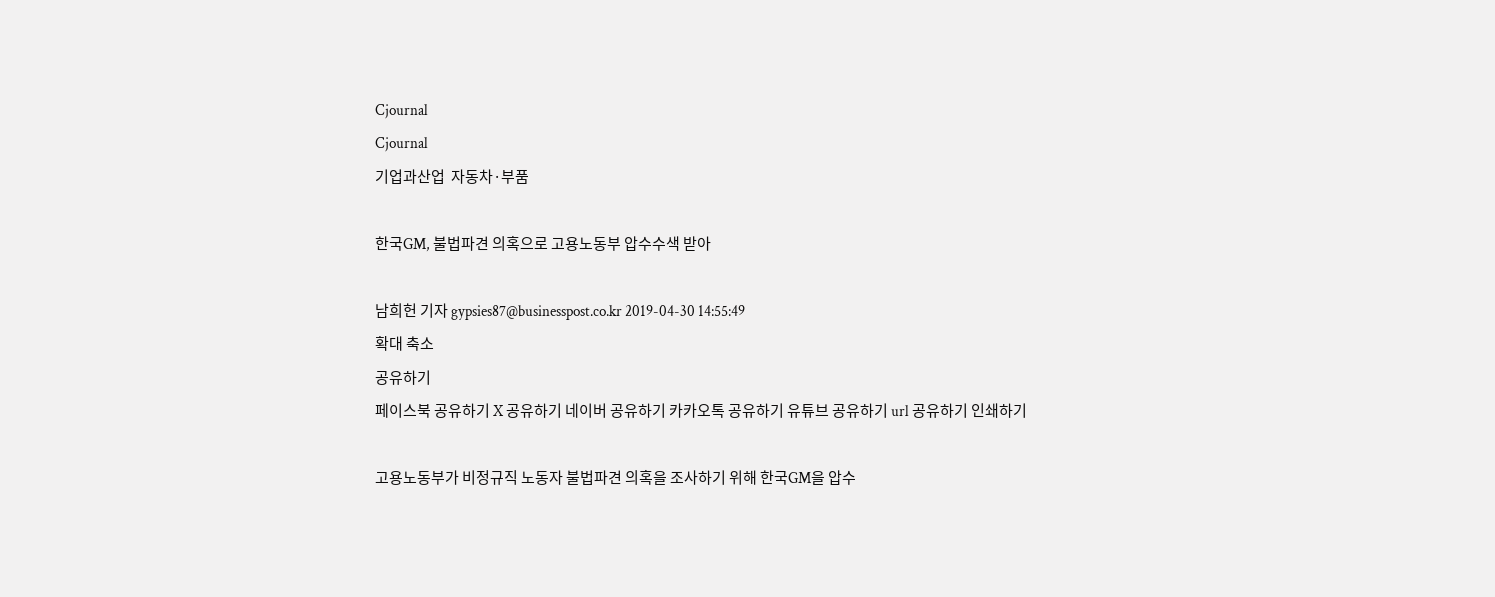Cjournal
Cjournal
기업과산업  자동차·부품

한국GM, 불법파견 의혹으로 고용노동부 압수수색 받아

남희헌 기자 gypsies87@businesspost.co.kr 2019-04-30 14:55:49
확대 축소
공유하기
페이스북 공유하기 X 공유하기 네이버 공유하기 카카오톡 공유하기 유튜브 공유하기 url 공유하기 인쇄하기

고용노동부가 비정규직 노동자 불법파견 의혹을 조사하기 위해 한국GM을 압수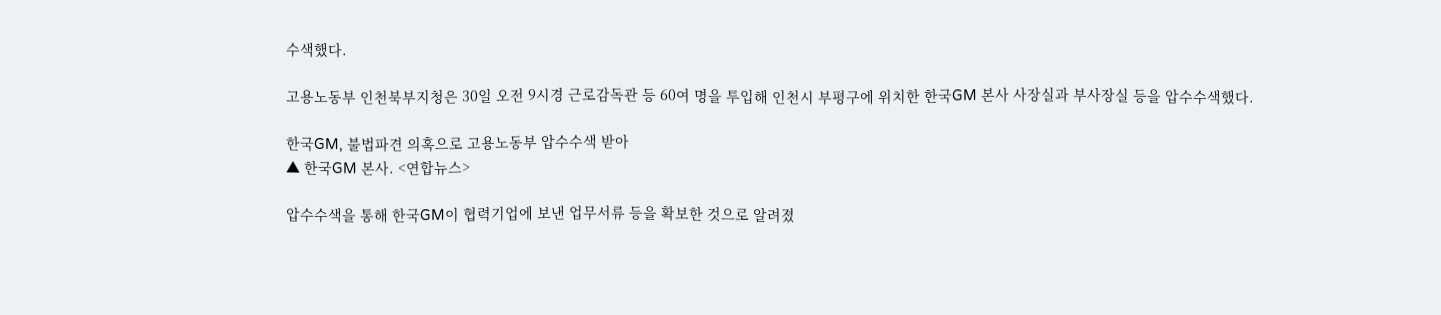수색했다.

고용노동부 인천북부지청은 30일 오전 9시경 근로감독관 등 60여 명을 투입해 인천시 부평구에 위치한 한국GM 본사 사장실과 부사장실 등을 압수수색했다.

한국GM, 불법파견 의혹으로 고용노동부 압수수색 받아
▲ 한국GM 본사. <연합뉴스>

압수수색을 통해 한국GM이 협력기업에 보낸 업무서류 등을 확보한 것으로 알려졌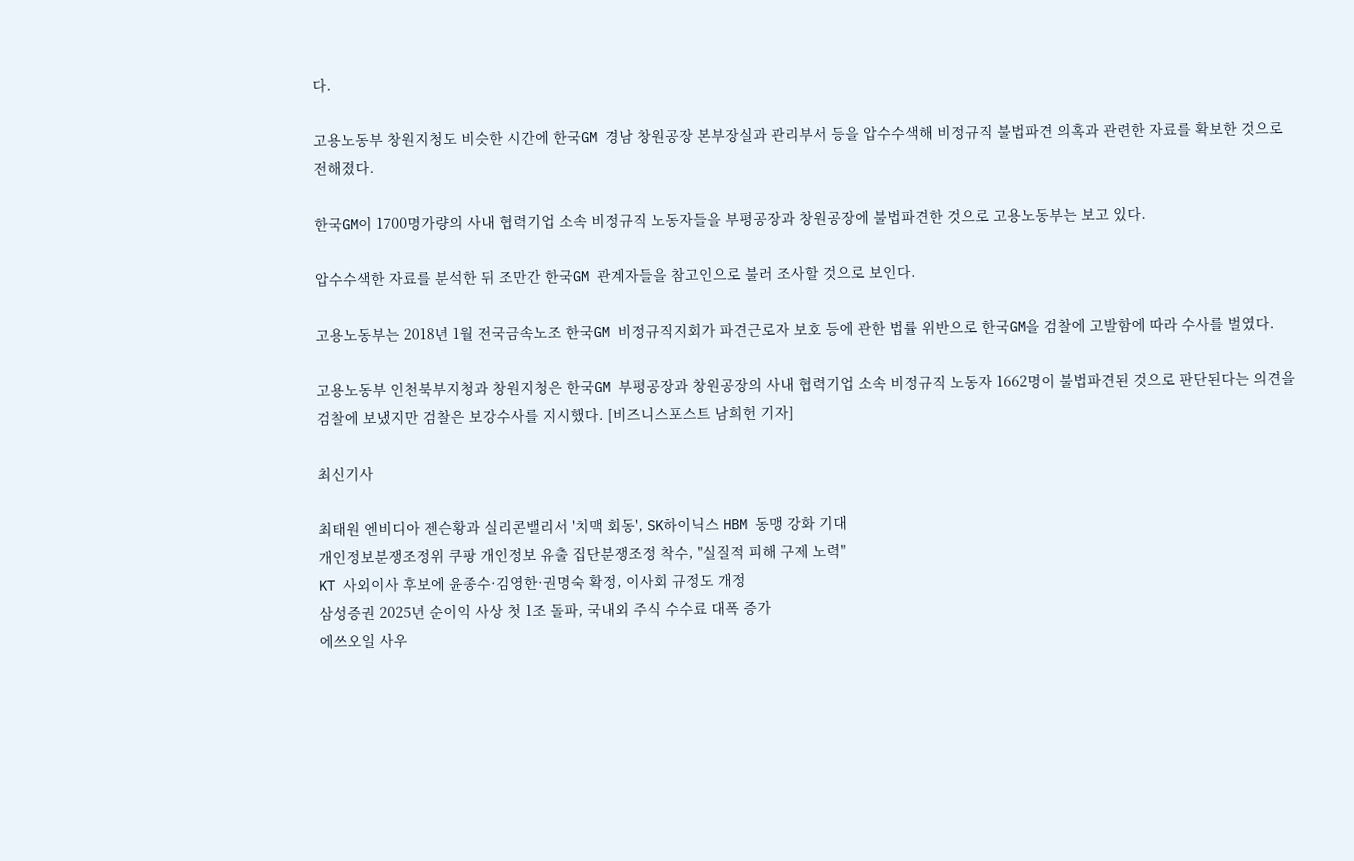다.

고용노동부 창원지청도 비슷한 시간에 한국GM 경남 창원공장 본부장실과 관리부서 등을 압수수색해 비정규직 불법파견 의혹과 관련한 자료를 확보한 것으로 전해졌다.

한국GM이 1700명가량의 사내 협력기업 소속 비정규직 노동자들을 부평공장과 창원공장에 불법파견한 것으로 고용노동부는 보고 있다.

압수수색한 자료를 분석한 뒤 조만간 한국GM 관계자들을 참고인으로 불러 조사할 것으로 보인다.

고용노동부는 2018년 1월 전국금속노조 한국GM 비정규직지회가 파견근로자 보호 등에 관한 법률 위반으로 한국GM을 검찰에 고발함에 따라 수사를 벌였다.

고용노동부 인천북부지청과 창원지청은 한국GM 부평공장과 창원공장의 사내 협력기업 소속 비정규직 노동자 1662명이 불법파견된 것으로 판단된다는 의견을 검찰에 보냈지만 검찰은 보강수사를 지시했다. [비즈니스포스트 남희헌 기자]

최신기사

최태원 엔비디아 젠슨황과 실리콘밸리서 '치맥 회동', SK하이닉스 HBM 동맹 강화 기대
개인정보분쟁조정위 쿠팡 개인정보 유출 집단분쟁조정 착수, "실질적 피해 구제 노력"
KT 사외이사 후보에 윤종수·김영한·권명숙 확정, 이사회 규정도 개정
삼성증권 2025년 순이익 사상 첫 1조 돌파, 국내외 주식 수수료 대폭 증가
에쓰오일 사우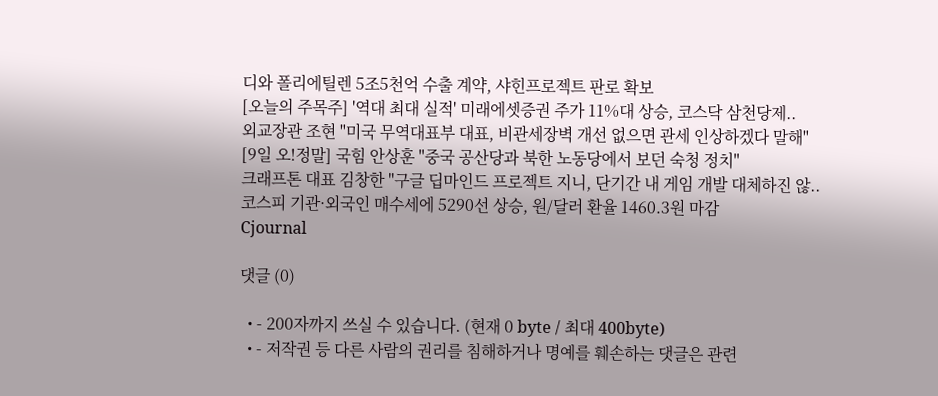디와 폴리에틸렌 5조5천억 수출 계약, 샤힌프로젝트 판로 확보
[오늘의 주목주] '역대 최대 실적' 미래에셋증권 주가 11%대 상승, 코스닥 삼천당제..
외교장관 조현 "미국 무역대표부 대표, 비관세장벽 개선 없으면 관세 인상하겠다 말해"
[9일 오!정말] 국힘 안상훈 "중국 공산당과 북한 노동당에서 보던 숙청 정치"
크래프톤 대표 김창한 "구글 딥마인드 프로젝트 지니, 단기간 내 게임 개발 대체하진 않..
코스피 기관·외국인 매수세에 5290선 상승, 원/달러 환율 1460.3원 마감
Cjournal

댓글 (0)

  • - 200자까지 쓰실 수 있습니다. (현재 0 byte / 최대 400byte)
  • - 저작권 등 다른 사람의 권리를 침해하거나 명예를 훼손하는 댓글은 관련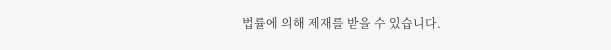법률에 의해 제재를 받을 수 있습니다.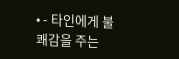• - 타인에게 불쾌감을 주는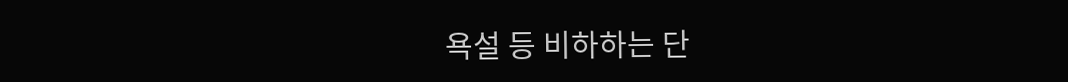욕설 등 비하하는 단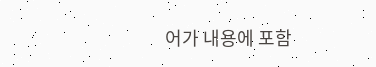어가 내용에 포함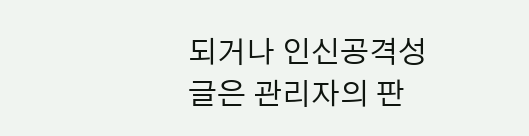되거나 인신공격성 글은 관리자의 판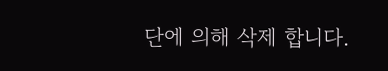단에 의해 삭제 합니다.